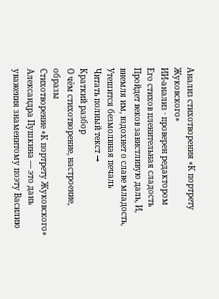Анализ стихотворения «К портрету Жуковского»
ИИ-анализ · проверен редактором
Его стихов пленительная сладость Пройдет веков завистливую даль, И, внемля им, вздохнет о славе младость, Утешится безмолвная печаль
Читать полный текст →
Краткий разбор
О чём стихотворение, настроение, образы
Стихотворение «К портрету Жуковского» Александра Пушкина — это дань уважения знаменитому поэту Василию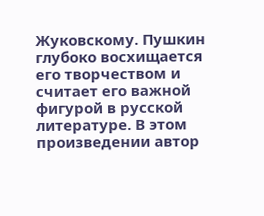Жуковскому. Пушкин глубоко восхищается его творчеством и считает его важной фигурой в русской литературе. В этом произведении автор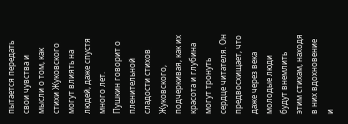пытается передать свои чувства и мысли о том, как стихи Жуковского могут влиять на людей, даже спустя много лет.
Пушкин говорит о пленительной сладости стихов Жуковского, подчеркивая, как их красота и глубина могут тронуть сердце читателя. Он предвосхищает, что даже через века молодые люди будут внемлить этим стихам, находя в них вдохновение и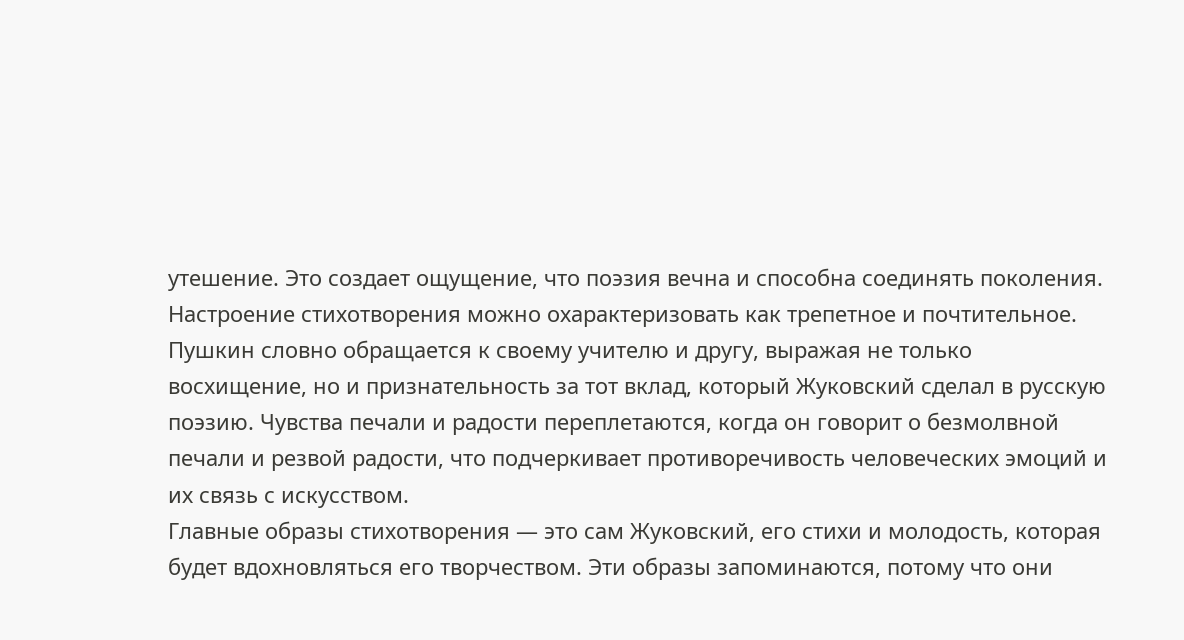утешение. Это создает ощущение, что поэзия вечна и способна соединять поколения.
Настроение стихотворения можно охарактеризовать как трепетное и почтительное. Пушкин словно обращается к своему учителю и другу, выражая не только восхищение, но и признательность за тот вклад, который Жуковский сделал в русскую поэзию. Чувства печали и радости переплетаются, когда он говорит о безмолвной печали и резвой радости, что подчеркивает противоречивость человеческих эмоций и их связь с искусством.
Главные образы стихотворения — это сам Жуковский, его стихи и молодость, которая будет вдохновляться его творчеством. Эти образы запоминаются, потому что они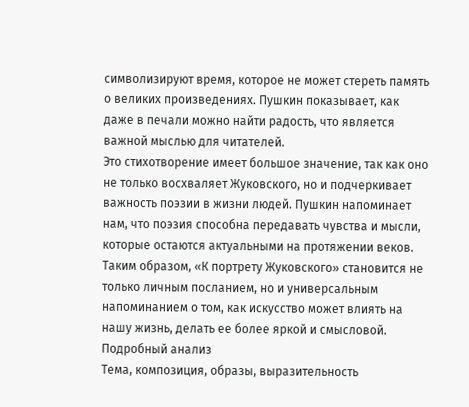символизируют время, которое не может стереть память о великих произведениях. Пушкин показывает, как даже в печали можно найти радость, что является важной мыслью для читателей.
Это стихотворение имеет большое значение, так как оно не только восхваляет Жуковского, но и подчеркивает важность поэзии в жизни людей. Пушкин напоминает нам, что поэзия способна передавать чувства и мысли, которые остаются актуальными на протяжении веков. Таким образом, «К портрету Жуковского» становится не только личным посланием, но и универсальным напоминанием о том, как искусство может влиять на нашу жизнь, делать ее более яркой и смысловой.
Подробный анализ
Тема, композиция, образы, выразительность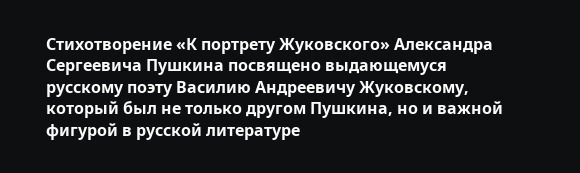Стихотворение «К портрету Жуковского» Александра Сергеевича Пушкина посвящено выдающемуся русскому поэту Василию Андреевичу Жуковскому, который был не только другом Пушкина, но и важной фигурой в русской литературе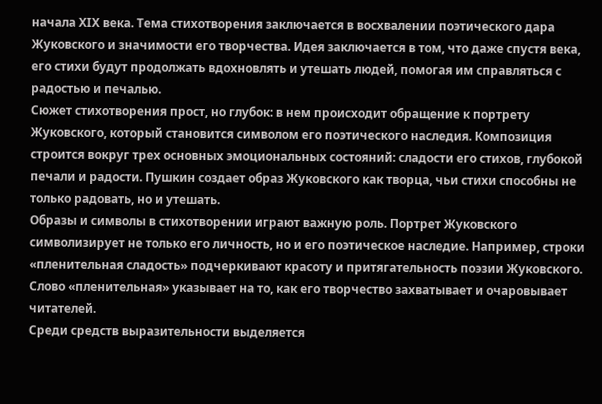начала XIX века. Тема стихотворения заключается в восхвалении поэтического дара Жуковского и значимости его творчества. Идея заключается в том, что даже спустя века, его стихи будут продолжать вдохновлять и утешать людей, помогая им справляться с радостью и печалью.
Сюжет стихотворения прост, но глубок: в нем происходит обращение к портрету Жуковского, который становится символом его поэтического наследия. Композиция строится вокруг трех основных эмоциональных состояний: сладости его стихов, глубокой печали и радости. Пушкин создает образ Жуковского как творца, чьи стихи способны не только радовать, но и утешать.
Образы и символы в стихотворении играют важную роль. Портрет Жуковского символизирует не только его личность, но и его поэтическое наследие. Например, строки «пленительная сладость» подчеркивают красоту и притягательность поэзии Жуковского. Слово «пленительная» указывает на то, как его творчество захватывает и очаровывает читателей.
Среди средств выразительности выделяется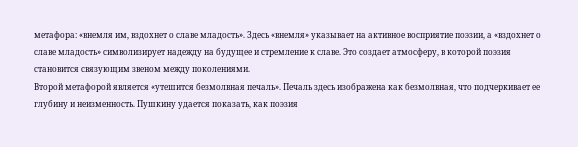метафора: «внемля им, вздохнет о славе младость». Здесь «внемля» указывает на активное восприятие поэзии, а «вздохнет о славе младость» символизирует надежду на будущее и стремление к славе. Это создает атмосферу, в которой поэзия становится связующим звеном между поколениями.
Второй метафорой является «утешится безмолвная печаль». Печаль здесь изображена как безмолвная, что подчеркивает ее глубину и неизменность. Пушкину удается показать, как поэзия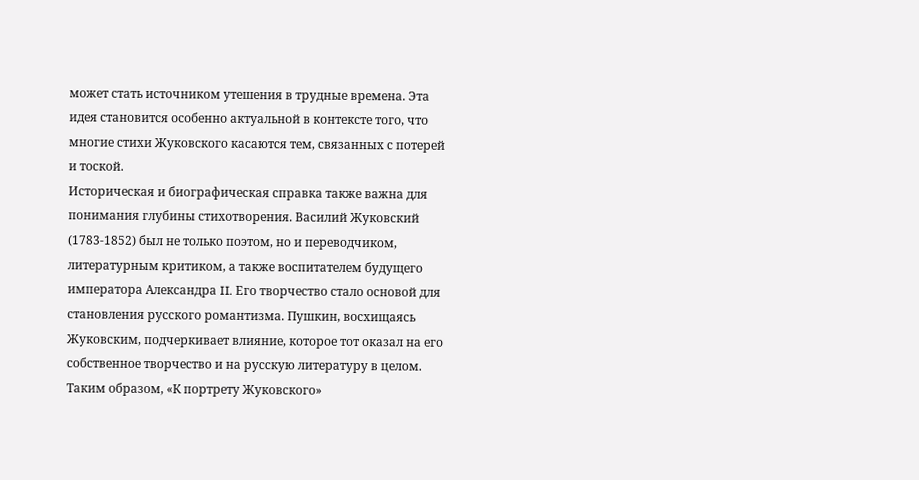может стать источником утешения в трудные времена. Эта идея становится особенно актуальной в контексте того, что многие стихи Жуковского касаются тем, связанных с потерей и тоской.
Историческая и биографическая справка также важна для понимания глубины стихотворения. Василий Жуковский (1783-1852) был не только поэтом, но и переводчиком, литературным критиком, а также воспитателем будущего императора Александра II. Его творчество стало основой для становления русского романтизма. Пушкин, восхищаясь Жуковским, подчеркивает влияние, которое тот оказал на его собственное творчество и на русскую литературу в целом.
Таким образом, «К портрету Жуковского»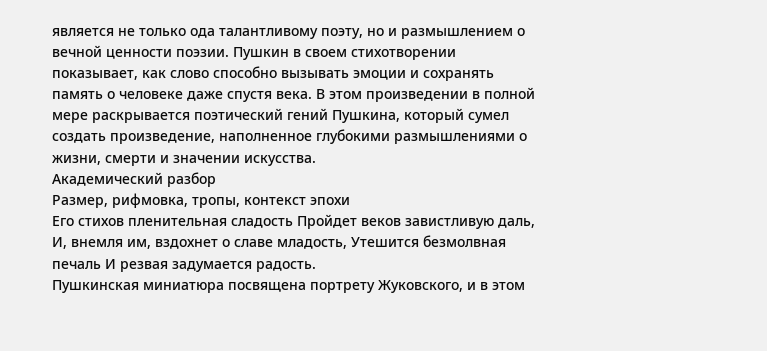является не только ода талантливому поэту, но и размышлением о вечной ценности поэзии. Пушкин в своем стихотворении показывает, как слово способно вызывать эмоции и сохранять память о человеке даже спустя века. В этом произведении в полной мере раскрывается поэтический гений Пушкина, который сумел создать произведение, наполненное глубокими размышлениями о жизни, смерти и значении искусства.
Академический разбор
Размер, рифмовка, тропы, контекст эпохи
Его стихов пленительная сладость Пройдет веков завистливую даль, И, внемля им, вздохнет о славе младость, Утешится безмолвная печаль И резвая задумается радость.
Пушкинская миниатюра посвящена портрету Жуковского, и в этом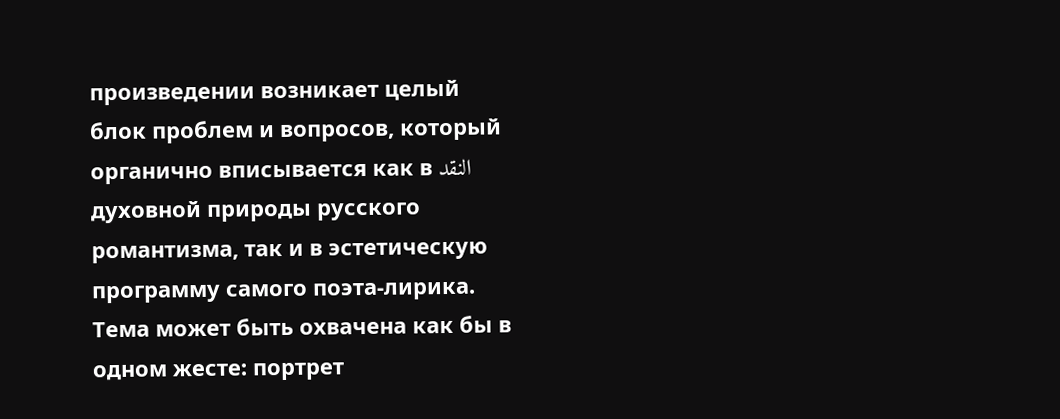произведении возникает целый блок проблем и вопросов, который органично вписывается как в النقد духовной природы русского романтизма, так и в эстетическую программу самого поэта-лирика. Тема может быть охвачена как бы в одном жесте: портрет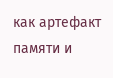как артефакт памяти и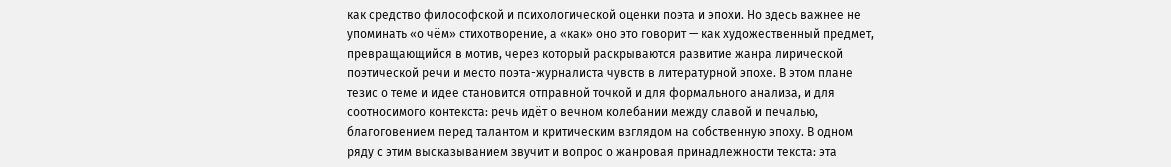как средство философской и психологической оценки поэта и эпохи. Но здесь важнее не упоминать «о чём» стихотворение, а «как» оно это говорит — как художественный предмет, превращающийся в мотив, через который раскрываются развитие жанра лирической поэтической речи и место поэта-журналиста чувств в литературной эпохе. В этом плане тезис о теме и идее становится отправной точкой и для формального анализа, и для соотносимого контекста: речь идёт о вечном колебании между славой и печалью, благоговением перед талантом и критическим взглядом на собственную эпоху. В одном ряду с этим высказыванием звучит и вопрос о жанровая принадлежности текста: эта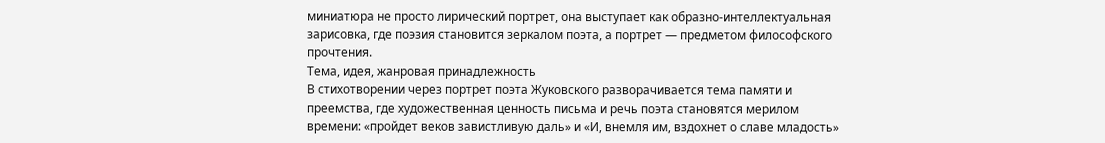миниатюра не просто лирический портрет, она выступает как образно-интеллектуальная зарисовка, где поэзия становится зеркалом поэта, а портрет — предметом философского прочтения.
Тема, идея, жанровая принадлежность
В стихотворении через портрет поэта Жуковского разворачивается тема памяти и преемства, где художественная ценность письма и речь поэта становятся мерилом времени: «пройдет веков завистливую даль» и «И, внемля им, вздохнет о славе младость»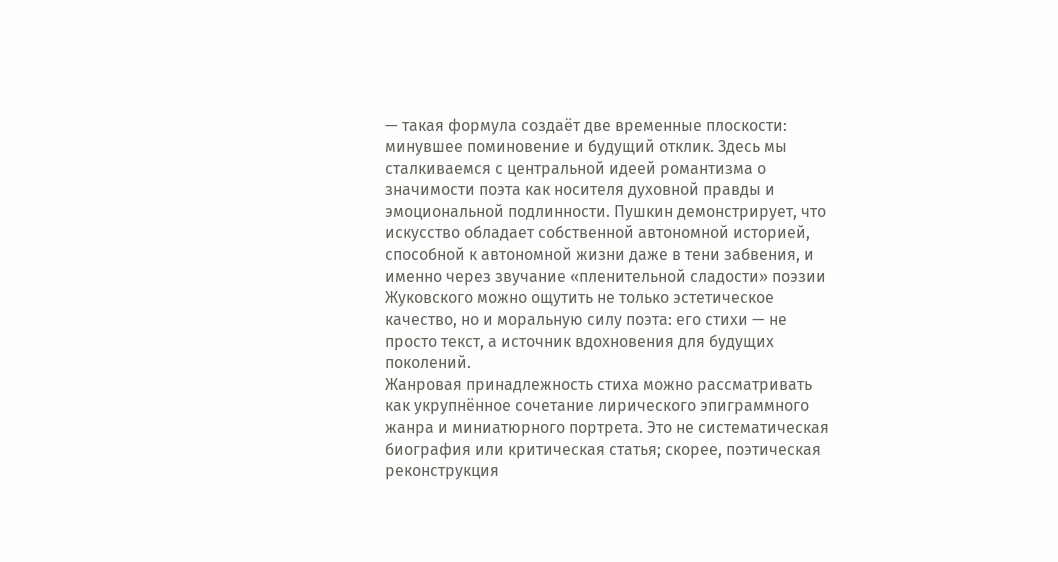— такая формула создаёт две временные плоскости: минувшее поминовение и будущий отклик. Здесь мы сталкиваемся с центральной идеей романтизма о значимости поэта как носителя духовной правды и эмоциональной подлинности. Пушкин демонстрирует, что искусство обладает собственной автономной историей, способной к автономной жизни даже в тени забвения, и именно через звучание «пленительной сладости» поэзии Жуковского можно ощутить не только эстетическое качество, но и моральную силу поэта: его стихи — не просто текст, а источник вдохновения для будущих поколений.
Жанровая принадлежность стиха можно рассматривать как укрупнённое сочетание лирического эпиграммного жанра и миниатюрного портрета. Это не систематическая биография или критическая статья; скорее, поэтическая реконструкция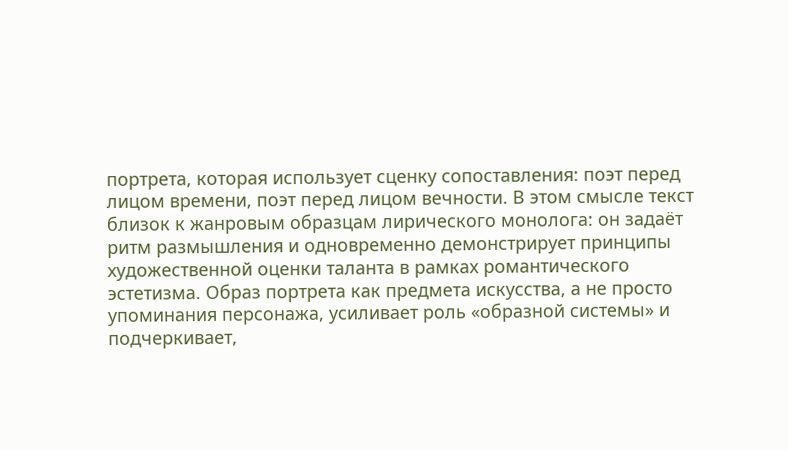портрета, которая использует сценку сопоставления: поэт перед лицом времени, поэт перед лицом вечности. В этом смысле текст близок к жанровым образцам лирического монолога: он задаёт ритм размышления и одновременно демонстрирует принципы художественной оценки таланта в рамках романтического эстетизма. Образ портрета как предмета искусства, а не просто упоминания персонажа, усиливает роль «образной системы» и подчеркивает,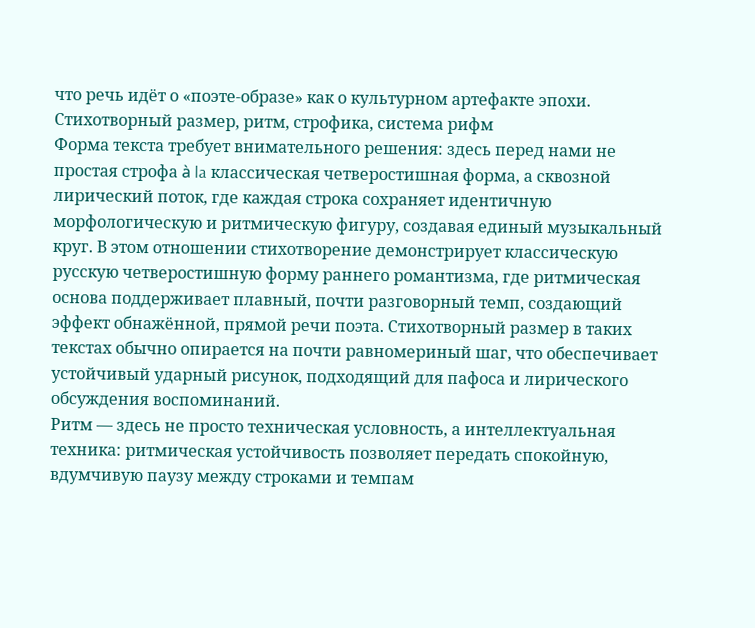что речь идёт о «поэте-образе» как о культурном артефакте эпохи.
Стихотворный размер, ритм, строфика, система рифм
Форма текста требует внимательного решения: здесь перед нами не простая строфа à la классическая четверостишная форма, а сквозной лирический поток, где каждая строка сохраняет идентичную морфологическую и ритмическую фигуру, создавая единый музыкальный круг. В этом отношении стихотворение демонстрирует классическую русскую четверостишную форму раннего романтизма, где ритмическая основа поддерживает плавный, почти разговорный темп, создающий эффект обнажённой, прямой речи поэта. Стихотворный размер в таких текстах обычно опирается на почти равномериный шаг, что обеспечивает устойчивый ударный рисунок, подходящий для пафоса и лирического обсуждения воспоминаний.
Ритм — здесь не просто техническая условность, а интеллектуальная техника: ритмическая устойчивость позволяет передать спокойную, вдумчивую паузу между строками и темпам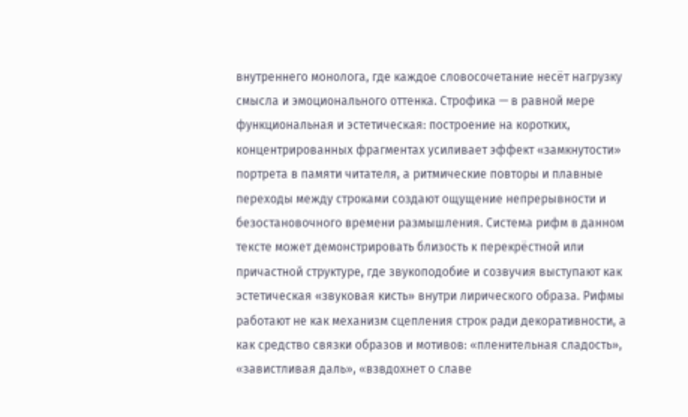внутреннего монолога, где каждое словосочетание несёт нагрузку смысла и эмоционального оттенка. Строфика — в равной мере функциональная и эстетическая: построение на коротких, концентрированных фрагментах усиливает эффект «замкнутости» портрета в памяти читателя, а ритмические повторы и плавные переходы между строками создают ощущение непрерывности и безостановочного времени размышления. Система рифм в данном тексте может демонстрировать близость к перекрёстной или причастной структуре, где звукоподобие и созвучия выступают как эстетическая «звуковая кисть» внутри лирического образа. Рифмы работают не как механизм сцепления строк ради декоративности, а как средство связки образов и мотивов: «пленительная сладость», «завистливая даль», «взвдохнет о славе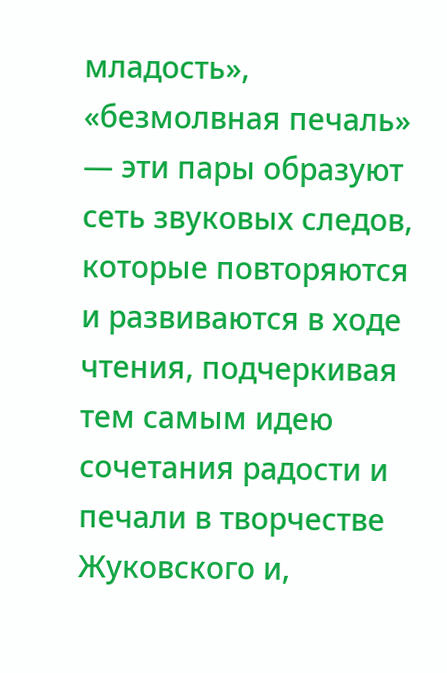младость», «безмолвная печаль» — эти пары образуют сеть звуковых следов, которые повторяются и развиваются в ходе чтения, подчеркивая тем самым идею сочетания радости и печали в творчестве Жуковского и,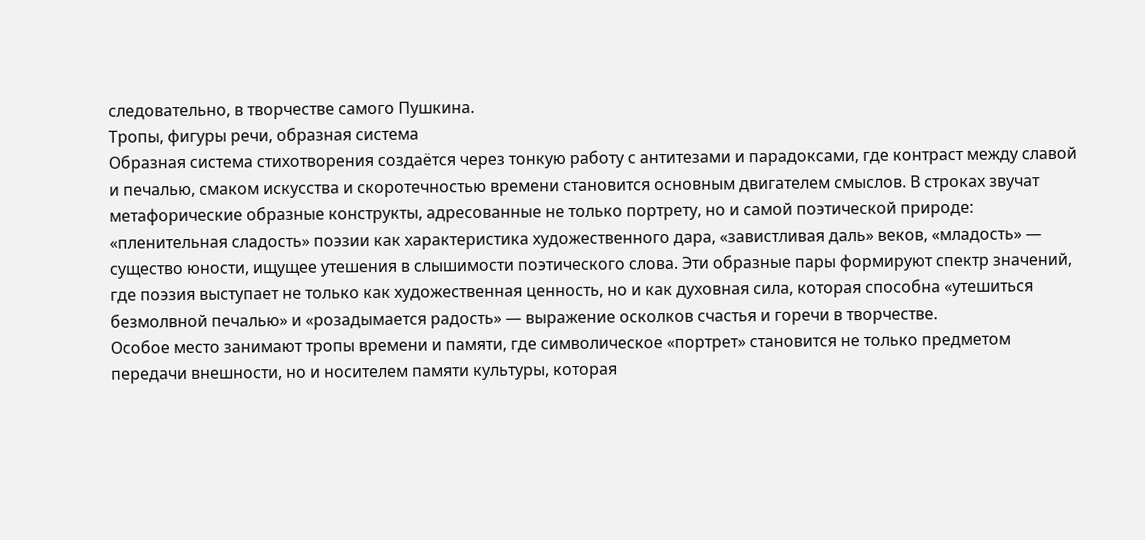следовательно, в творчестве самого Пушкина.
Тропы, фигуры речи, образная система
Образная система стихотворения создаётся через тонкую работу с антитезами и парадоксами, где контраст между славой и печалью, смаком искусства и скоротечностью времени становится основным двигателем смыслов. В строках звучат метафорические образные конструкты, адресованные не только портрету, но и самой поэтической природе: «пленительная сладость» поэзии как характеристика художественного дара, «завистливая даль» веков, «младость» — существо юности, ищущее утешения в слышимости поэтического слова. Эти образные пары формируют спектр значений, где поэзия выступает не только как художественная ценность, но и как духовная сила, которая способна «утешиться безмолвной печалью» и «розадымается радость» — выражение осколков счастья и горечи в творчестве.
Особое место занимают тропы времени и памяти, где символическое «портрет» становится не только предметом передачи внешности, но и носителем памяти культуры, которая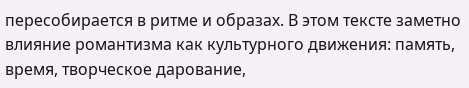пересобирается в ритме и образах. В этом тексте заметно влияние романтизма как культурного движения: память, время, творческое дарование,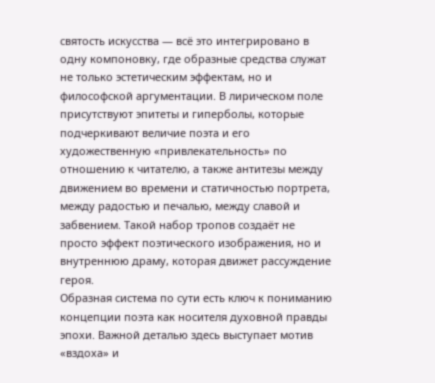святость искусства — всё это интегрировано в одну компоновку, где образные средства служат не только эстетическим эффектам, но и философской аргументации. В лирическом поле присутствуют эпитеты и гиперболы, которые подчеркивают величие поэта и его художественную «привлекательность» по отношению к читателю, а также антитезы между движением во времени и статичностью портрета, между радостью и печалью, между славой и забвением. Такой набор тропов создаёт не просто эффект поэтического изображения, но и внутреннюю драму, которая движет рассуждение героя.
Образная система по сути есть ключ к пониманию концепции поэта как носителя духовной правды эпохи. Важной деталью здесь выступает мотив «вздоха» и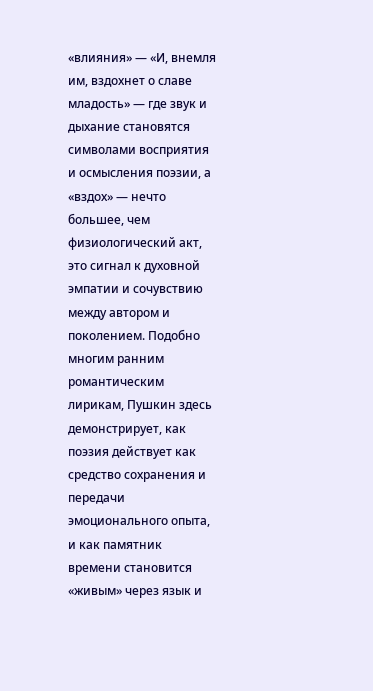«влияния» — «И, внемля им, вздохнет о славе младость» — где звук и дыхание становятся символами восприятия и осмысления поэзии, а «вздох» — нечто большее, чем физиологический акт, это сигнал к духовной эмпатии и сочувствию между автором и поколением. Подобно многим ранним романтическим лирикам, Пушкин здесь демонстрирует, как поэзия действует как средство сохранения и передачи эмоционального опыта, и как памятник времени становится «живым» через язык и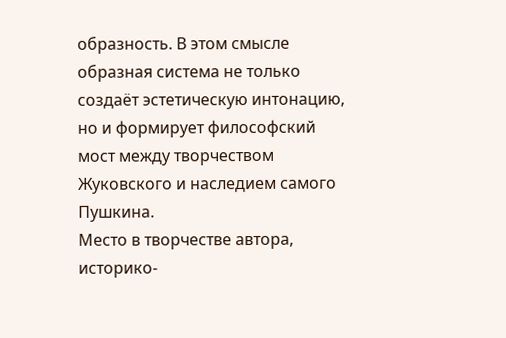образность. В этом смысле образная система не только создаёт эстетическую интонацию, но и формирует философский мост между творчеством Жуковского и наследием самого Пушкина.
Место в творчестве автора, историко-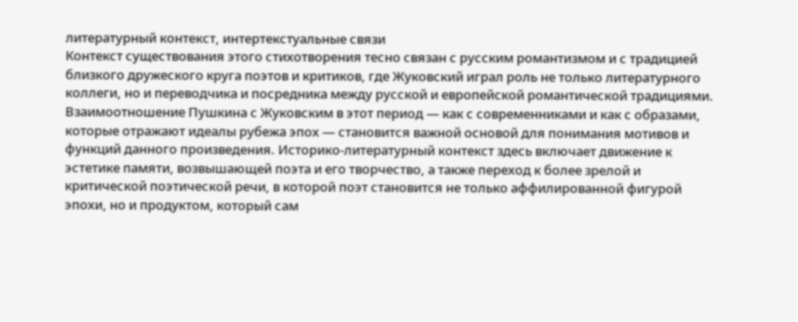литературный контекст, интертекстуальные связи
Контекст существования этого стихотворения тесно связан с русским романтизмом и с традицией близкого дружеского круга поэтов и критиков, где Жуковский играл роль не только литературного коллеги, но и переводчика и посредника между русской и европейской романтической традициями. Взаимоотношение Пушкина с Жуковским в этот период — как с современниками и как с образами, которые отражают идеалы рубежа эпох — становится важной основой для понимания мотивов и функций данного произведения. Историко-литературный контекст здесь включает движение к эстетике памяти, возвышающей поэта и его творчество, а также переход к более зрелой и критической поэтической речи, в которой поэт становится не только аффилированной фигурой эпохи, но и продуктом, который сам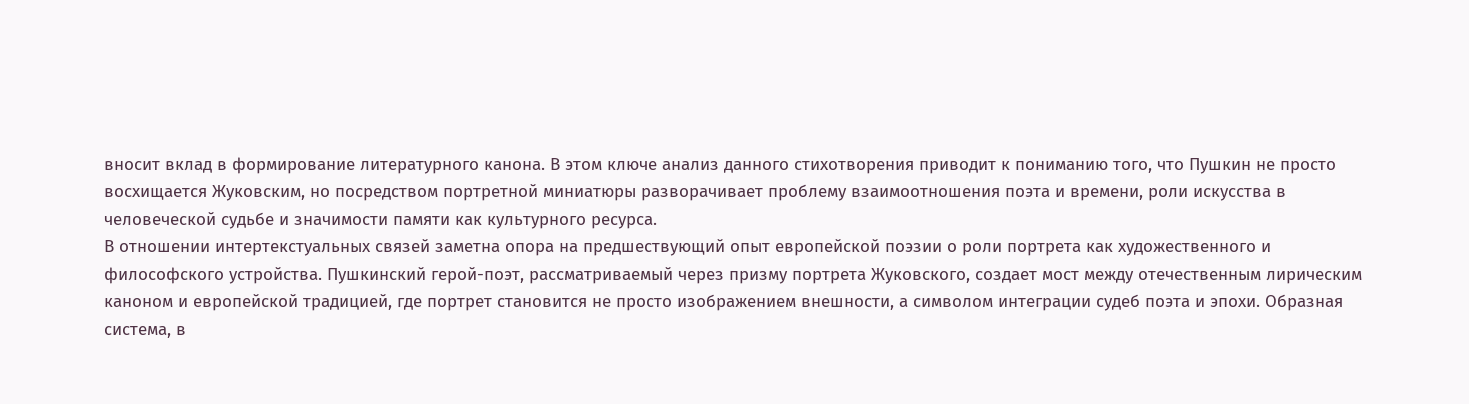вносит вклад в формирование литературного канона. В этом ключе анализ данного стихотворения приводит к пониманию того, что Пушкин не просто восхищается Жуковским, но посредством портретной миниатюры разворачивает проблему взаимоотношения поэта и времени, роли искусства в человеческой судьбе и значимости памяти как культурного ресурса.
В отношении интертекстуальных связей заметна опора на предшествующий опыт европейской поэзии о роли портрета как художественного и философского устройства. Пушкинский герой-поэт, рассматриваемый через призму портрета Жуковского, создает мост между отечественным лирическим каноном и европейской традицией, где портрет становится не просто изображением внешности, а символом интеграции судеб поэта и эпохи. Образная система, в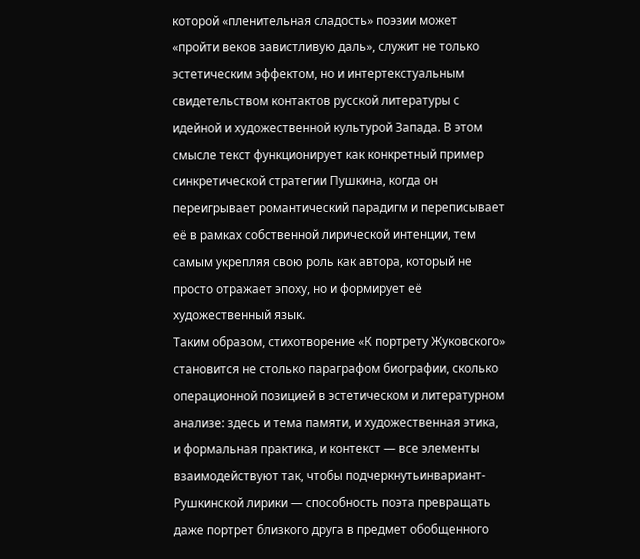которой «пленительная сладость» поэзии может «пройти веков завистливую даль», служит не только эстетическим эффектом, но и интертекстуальным свидетельством контактов русской литературы с идейной и художественной культурой Запада. В этом смысле текст функционирует как конкретный пример синкретической стратегии Пушкина, когда он переигрывает романтический парадигм и переписывает её в рамках собственной лирической интенции, тем самым укрепляя свою роль как автора, который не просто отражает эпоху, но и формирует её художественный язык.
Таким образом, стихотворение «К портрету Жуковского» становится не столько параграфом биографии, сколько операционной позицией в эстетическом и литературном анализе: здесь и тема памяти, и художественная этика, и формальная практика, и контекст — все элементы взаимодействуют так, чтобы подчеркнутьинвариант-Pушкинской лирики — способность поэта превращать даже портрет близкого друга в предмет обобщенного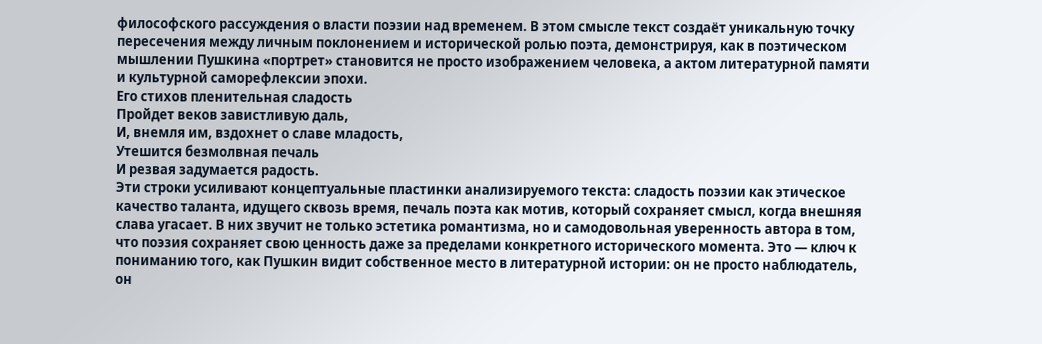философского рассуждения о власти поэзии над временем. В этом смысле текст создаёт уникальную точку пересечения между личным поклонением и исторической ролью поэта, демонстрируя, как в поэтическом мышлении Пушкина «портрет» становится не просто изображением человека, а актом литературной памяти и культурной саморефлексии эпохи.
Его стихов пленительная сладость
Пройдет веков завистливую даль,
И, внемля им, вздохнет о славе младость,
Утешится безмолвная печаль
И резвая задумается радость.
Эти строки усиливают концептуальные пластинки анализируемого текста: сладость поэзии как этическое качество таланта, идущего сквозь время, печаль поэта как мотив, который сохраняет смысл, когда внешняя слава угасает. В них звучит не только эстетика романтизма, но и самодовольная уверенность автора в том, что поэзия сохраняет свою ценность даже за пределами конкретного исторического момента. Это — ключ к пониманию того, как Пушкин видит собственное место в литературной истории: он не просто наблюдатель, он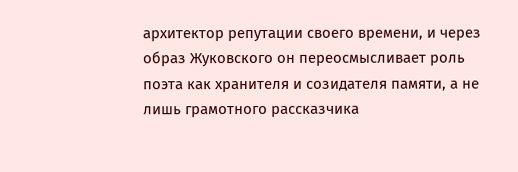архитектор репутации своего времени, и через образ Жуковского он переосмысливает роль поэта как хранителя и созидателя памяти, а не лишь грамотного рассказчика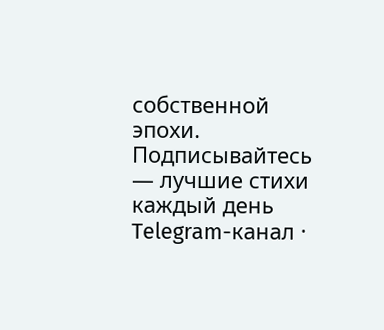собственной эпохи.
Подписывайтесь — лучшие стихи каждый день
Telegram-канал ·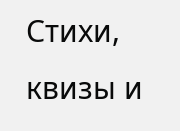Стихи, квизы и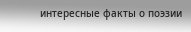интересные факты о поэзии